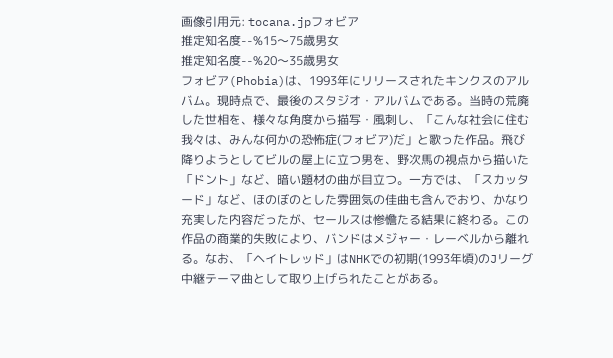画像引用元: tocana.jpフォビア
推定知名度--%15〜75歳男女
推定知名度--%20〜35歳男女
フォビア(Phobia)は、1993年にリリースされたキンクスのアルバム。現時点で、最後のスタジオ・アルバムである。当時の荒廃した世相を、様々な角度から描写・風刺し、「こんな社会に住む我々は、みんな何かの恐怖症(フォビア)だ」と歌った作品。飛び降りようとしてビルの屋上に立つ男を、野次馬の視点から描いた「ドント」など、暗い題材の曲が目立つ。一方では、「スカッタード」など、ほのぼのとした雰囲気の佳曲も含んでおり、かなり充実した内容だったが、セールスは惨憺たる結果に終わる。この作品の商業的失敗により、バンドはメジャー・レーベルから離れる。なお、「ヘイトレッド」はNHKでの初期(1993年頃)のJリーグ中継テーマ曲として取り上げられたことがある。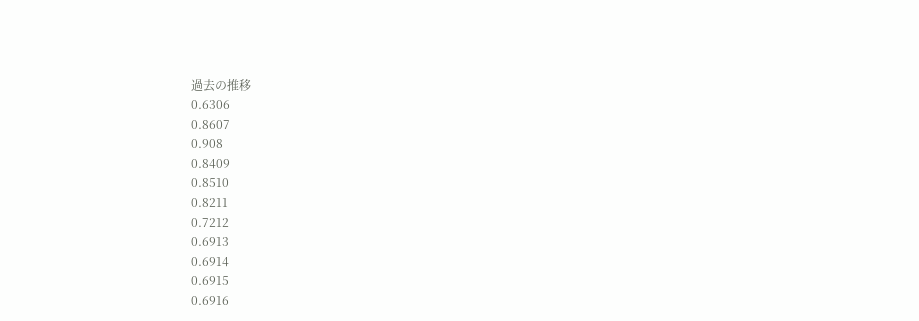過去の推移
0.6306
0.8607
0.908
0.8409
0.8510
0.8211
0.7212
0.6913
0.6914
0.6915
0.6916